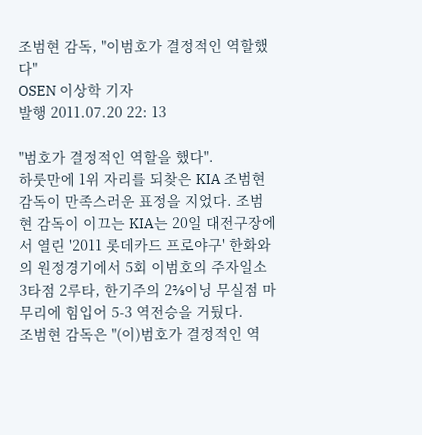조범현 감독, "이범호가 결정적인 역할했다"
OSEN 이상학 기자
발행 2011.07.20 22: 13

"범호가 결정적인 역할을 했다".
하룻만에 1위 자리를 되찾은 KIA 조범현 감독이 만족스러운 표정을 지었다. 조범현 감독이 이끄는 KIA는 20일 대전구장에서 열린 '2011 롯데카드 프로야구' 한화와의 원정경기에서 5회 이범호의 주자일소 3타점 2루타, 한기주의 2⅔이닝 무실점 마무리에 힘입어 5-3 역전승을 거뒀다.
조범현 감독은 "(이)범호가 결정적인 역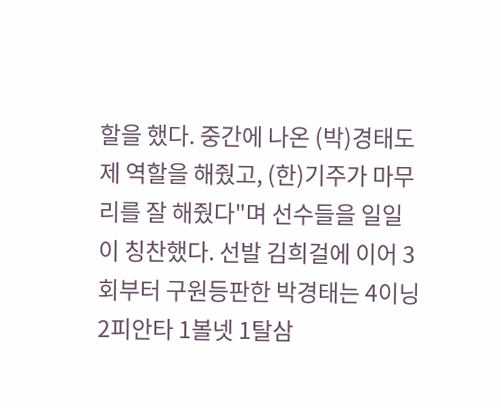할을 했다. 중간에 나온 (박)경태도 제 역할을 해줬고, (한)기주가 마무리를 잘 해줬다"며 선수들을 일일이 칭찬했다. 선발 김희걸에 이어 3회부터 구원등판한 박경태는 4이닝 2피안타 1볼넷 1탈삼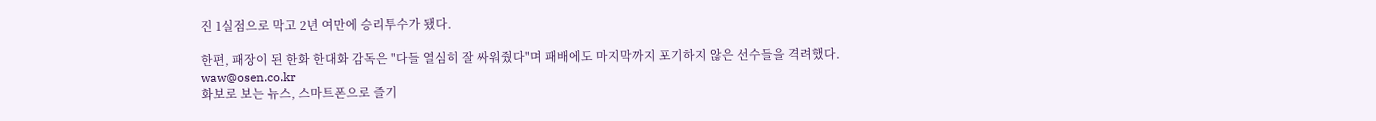진 1실점으로 막고 2년 여만에 승리투수가 됐다.

한편, 패장이 된 한화 한대화 감독은 "다들 열심히 잘 싸워줬다"며 패배에도 마지막까지 포기하지 않은 선수들을 격려했다.
waw@osen.co.kr
화보로 보는 뉴스, 스마트폰으로 즐기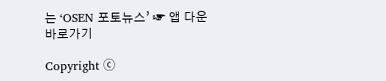는 ‘OSEN 포토뉴스’ ☞ 앱 다운 바로가기

Copyright ⓒ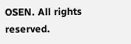OSEN. All rights reserved.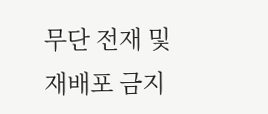무단 전재 및 재배포 금지